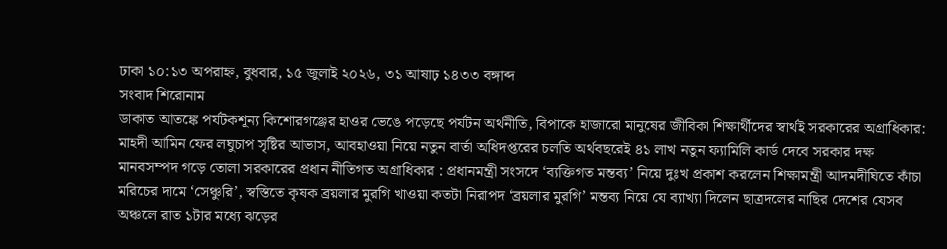ঢাকা ১০:১৩ অপরাহ্ন, বুধবার, ১৫ জুলাই ২০২৬, ৩১ আষাঢ় ১৪৩৩ বঙ্গাব্দ
সংবাদ শিরোনাম
ডাকাত আতঙ্কে পর্যটকশূন্য কিশোরগঞ্জের হাওর ভেঙে পড়েছে পর্যটন অর্থনীতি, বিপাকে হাজারো মানুষের জীবিকা শিক্ষার্থীদের স্বার্থই সরকারের অগ্রাধিকার: মাহদী আমিন ফের লঘুচাপ সৃষ্টির আভাস, আবহাওয়া নিয়ে নতুন বার্তা অধিদপ্তরের চলতি অর্থবছরেই ৪১ লাখ নতুন ফ্যামিলি কার্ড দেবে সরকার দক্ষ মানবসম্পদ গড়ে তোলা সরকারের প্রধান নীতিগত অগ্রাধিকার : প্রধানমন্ত্রী সংসদে ‘ব্যক্তিগত মন্তব্য’ নিয়ে দুঃখ প্রকাশ করলেন শিক্ষামন্ত্রী আদমদীঘিতে কাঁচা মরিচের দামে ‘সেঞ্চুরি’, স্বস্তিতে কৃষক ব্রয়লার মুরগি খাওয়া কতটা নিরাপদ ‘ব্রয়লার মুরগি’ মন্তব্য নিয়ে যে ব্যাখ্যা দিলেন ছাত্রদলের নাছির দেশের যেসব অঞ্চলে রাত ১টার মধ্যে ঝড়ের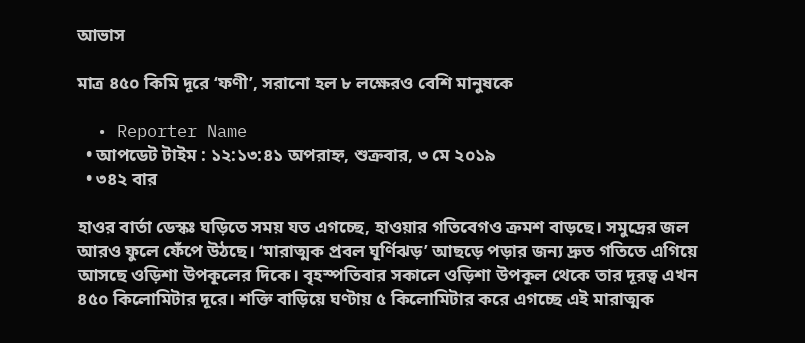আভাস

মাত্র ৪৫০ কিমি দূরে ‘ফণী’, সরানো হল ৮ লক্ষেরও বেশি মানুষকে

  • Reporter Name
  • আপডেট টাইম : ১২:১৩:৪১ অপরাহ্ন, শুক্রবার, ৩ মে ২০১৯
  • ৩৪২ বার

হাওর বার্তা ডেস্কঃ ঘড়িতে সময় যত এগচ্ছে, হাওয়ার গতিবেগও ক্রমশ বাড়ছে। সমুদ্রের জল আরও ফুলে ফেঁপে উঠছে। ‘মারাত্মক প্রবল ঘূর্ণিঝড়’ আছড়ে পড়ার জন্য দ্রুত গতিতে এগিয়ে আসছে ওড়িশা উপকূলের দিকে। বৃহস্পতিবার সকালে ওড়িশা উপকূল থেকে তার দূরত্ব এখন ৪৫০ কিলোমিটার দূরে। শক্তি বাড়িয়ে ঘণ্টায় ৫ কিলোমিটার করে এগচ্ছে এই মারাত্মক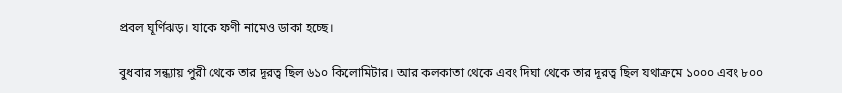প্রবল ঘূর্ণিঝড়। যাকে ফণী নামেও ডাকা হচ্ছে।

বুধবার সন্ধ্যায় পুরী থেকে তার দূরত্ব ছিল ৬১০ কিলোমিটার। আর কলকাতা থেকে এবং দিঘা থেকে তার দূরত্ব ছিল যথাক্রমে ১০০০ এবং ৮০০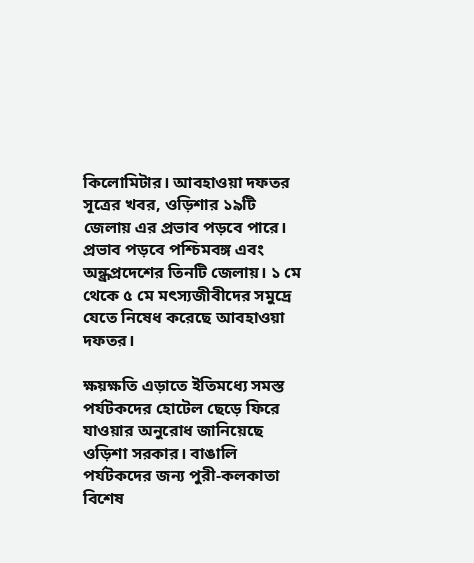কিলোমিটার। আবহাওয়া দফতর সূত্রের খবর, ওড়িশার ১৯টি জেলায় এর প্রভাব পড়বে পারে। প্রভাব পড়বে পশ্চিমবঙ্গ এবং অন্ধ্রপ্রদেশের তিনটি জেলায়। ১ মে থেকে ৫ মে মৎস্যজীবীদের সমুদ্রে যেতে নিষেধ করেছে আবহাওয়া দফতর।

ক্ষয়ক্ষতি এড়াতে ইতিমধ্যে সমস্ত পর্যটকদের হোটেল ছেড়ে ফিরে যাওয়ার অনুরোধ জানিয়েছে ওড়িশা সরকার। বাঙালি পর্যটকদের জন্য পুরী-কলকাতা বিশেষ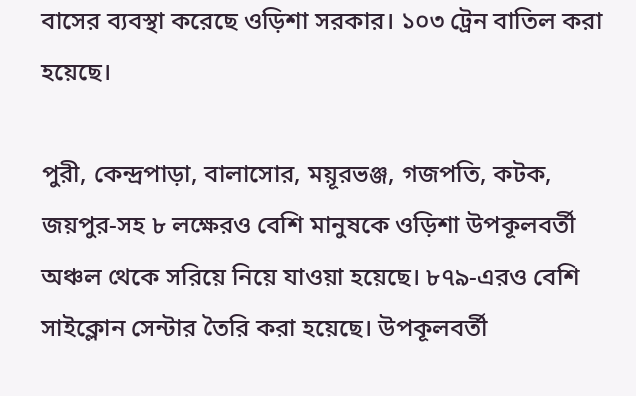বাসের ব্যবস্থা করেছে ওড়িশা সরকার। ১০৩ ট্রেন বাতিল করা হয়েছে।

পুরী, কেন্দ্রপাড়া, বালাসোর, ময়ূরভঞ্জ, গজপতি, কটক, জয়পুর-সহ ৮ লক্ষেরও বেশি মানুষকে ওড়িশা উপকূলবর্তী অঞ্চল থেকে সরিয়ে নিয়ে যাওয়া হয়েছে। ৮৭৯-এরও বেশি সাইক্লোন সেন্টার তৈরি করা হয়েছে। উপকূলবর্তী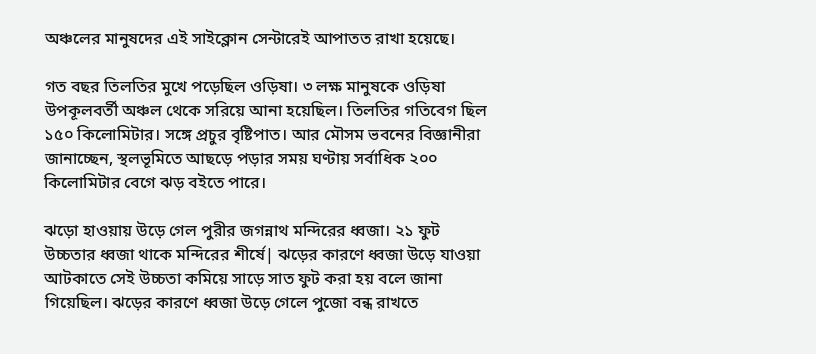অঞ্চলের মানুষদের এই সাইক্লোন সেন্টারেই আপাতত রাখা হয়েছে।

গত বছর তিলতির মুখে পড়েছিল ওড়িষা। ৩ লক্ষ মানুষকে ওড়িষা উপকূলবর্তী অঞ্চল থেকে সরিয়ে আনা হয়েছিল। তিলতির গতিবেগ ছিল ১৫০ কিলোমিটার। সঙ্গে প্রচুর বৃষ্টিপাত। আর মৌসম ভবনের বিজ্ঞানীরা জানাচ্ছেন, স্থলভূমিতে আছড়ে পড়ার সময় ঘণ্টায় সর্বাধিক ২০০ কিলোমিটার বেগে ঝড় বইতে পারে।

ঝড়ো হাওয়ায় উড়ে গেল পুরীর জগন্নাথ মন্দিরের ধ্বজা। ২১ ফুট উচ্চতার ধ্বজা থাকে মন্দিরের শীর্ষে| ঝড়ের কারণে ধ্বজা উড়ে যাওয়া আটকাতে সেই উচ্চতা কমিয়ে সাড়ে সাত ফুট করা হয় বলে জানা গিয়েছিল। ঝড়ের কারণে ধ্বজা উড়ে গেলে পুজো বন্ধ রাখতে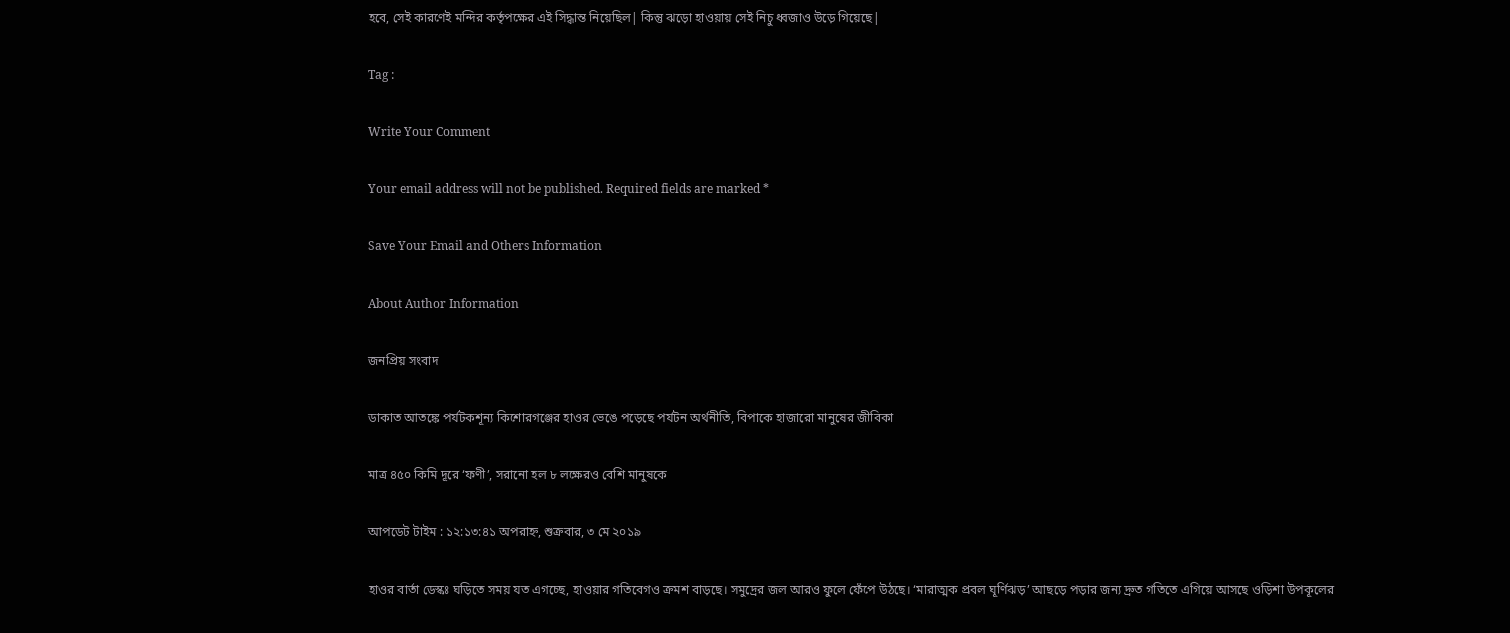হবে, সেই কারণেই মন্দির কর্তৃপক্ষের এই সিদ্ধান্ত নিয়েছিল| কিন্তু ঝড়ো হাওয়ায় সেই নিচু ধ্বজাও উড়ে গিয়েছে|

Tag :

Write Your Comment

Your email address will not be published. Required fields are marked *

Save Your Email and Others Information

About Author Information

জনপ্রিয় সংবাদ

ডাকাত আতঙ্কে পর্যটকশূন্য কিশোরগঞ্জের হাওর ভেঙে পড়েছে পর্যটন অর্থনীতি, বিপাকে হাজারো মানুষের জীবিকা

মাত্র ৪৫০ কিমি দূরে ‘ফণী’, সরানো হল ৮ লক্ষেরও বেশি মানুষকে

আপডেট টাইম : ১২:১৩:৪১ অপরাহ্ন, শুক্রবার, ৩ মে ২০১৯

হাওর বার্তা ডেস্কঃ ঘড়িতে সময় যত এগচ্ছে, হাওয়ার গতিবেগও ক্রমশ বাড়ছে। সমুদ্রের জল আরও ফুলে ফেঁপে উঠছে। ‘মারাত্মক প্রবল ঘূর্ণিঝড়’ আছড়ে পড়ার জন্য দ্রুত গতিতে এগিয়ে আসছে ওড়িশা উপকূলের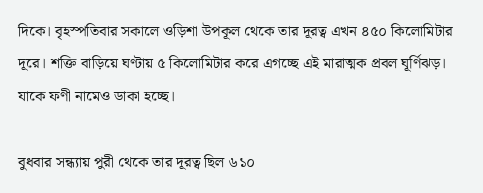দিকে। বৃহস্পতিবার সকালে ওড়িশা উপকূল থেকে তার দূরত্ব এখন ৪৫০ কিলোমিটার দূরে। শক্তি বাড়িয়ে ঘণ্টায় ৫ কিলোমিটার করে এগচ্ছে এই মারাত্মক প্রবল ঘূর্ণিঝড়। যাকে ফণী নামেও ডাকা হচ্ছে।

বুধবার সন্ধ্যায় পুরী থেকে তার দূরত্ব ছিল ৬১০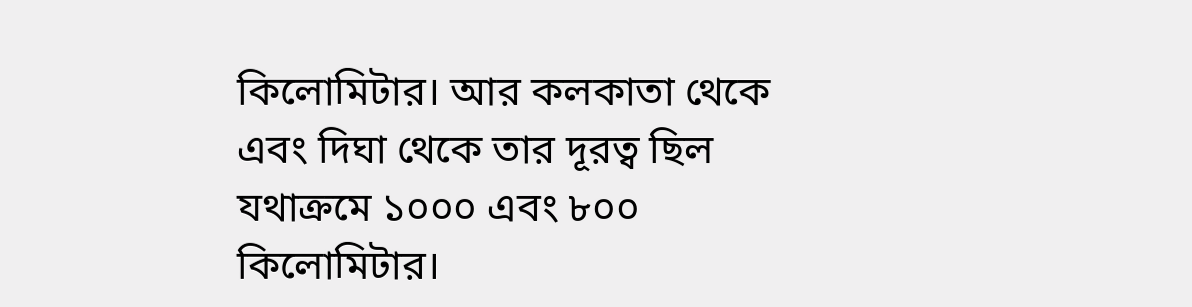কিলোমিটার। আর কলকাতা থেকে এবং দিঘা থেকে তার দূরত্ব ছিল যথাক্রমে ১০০০ এবং ৮০০ কিলোমিটার।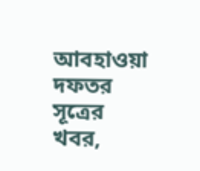আবহাওয়া দফতর সূত্রের খবর,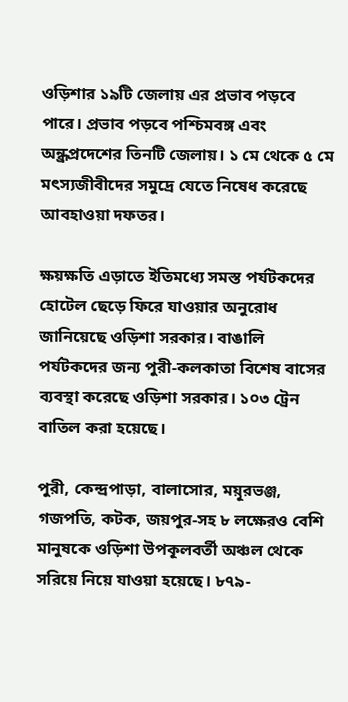ওড়িশার ১৯টি জেলায় এর প্রভাব পড়বে পারে। প্রভাব পড়বে পশ্চিমবঙ্গ এবং অন্ধ্রপ্রদেশের তিনটি জেলায়। ১ মে থেকে ৫ মে মৎস্যজীবীদের সমুদ্রে যেতে নিষেধ করেছে আবহাওয়া দফতর।

ক্ষয়ক্ষতি এড়াতে ইতিমধ্যে সমস্ত পর্যটকদের হোটেল ছেড়ে ফিরে যাওয়ার অনুরোধ জানিয়েছে ওড়িশা সরকার। বাঙালি পর্যটকদের জন্য পুরী-কলকাতা বিশেষ বাসের ব্যবস্থা করেছে ওড়িশা সরকার। ১০৩ ট্রেন বাতিল করা হয়েছে।

পুরী, কেন্দ্রপাড়া, বালাসোর, ময়ূরভঞ্জ, গজপতি, কটক, জয়পুর-সহ ৮ লক্ষেরও বেশি মানুষকে ওড়িশা উপকূলবর্তী অঞ্চল থেকে সরিয়ে নিয়ে যাওয়া হয়েছে। ৮৭৯-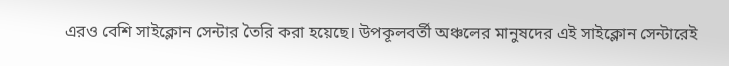এরও বেশি সাইক্লোন সেন্টার তৈরি করা হয়েছে। উপকূলবর্তী অঞ্চলের মানুষদের এই সাইক্লোন সেন্টারেই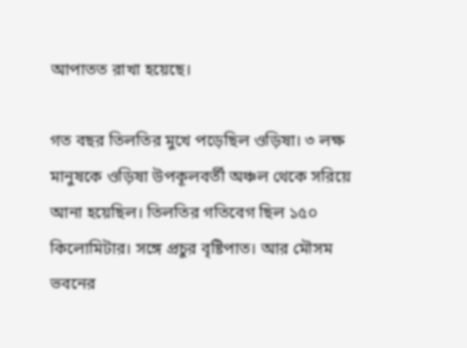আপাতত রাখা হয়েছে।

গত বছর তিলতির মুখে পড়েছিল ওড়িষা। ৩ লক্ষ মানুষকে ওড়িষা উপকূলবর্তী অঞ্চল থেকে সরিয়ে আনা হয়েছিল। তিলতির গতিবেগ ছিল ১৫০ কিলোমিটার। সঙ্গে প্রচুর বৃষ্টিপাত। আর মৌসম ভবনের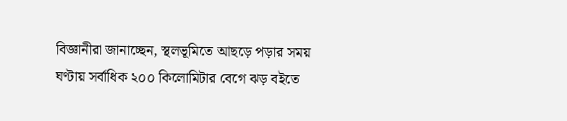বিজ্ঞানীরা জানাচ্ছেন, স্থলভূমিতে আছড়ে পড়ার সময় ঘণ্টায় সর্বাধিক ২০০ কিলোমিটার বেগে ঝড় বইতে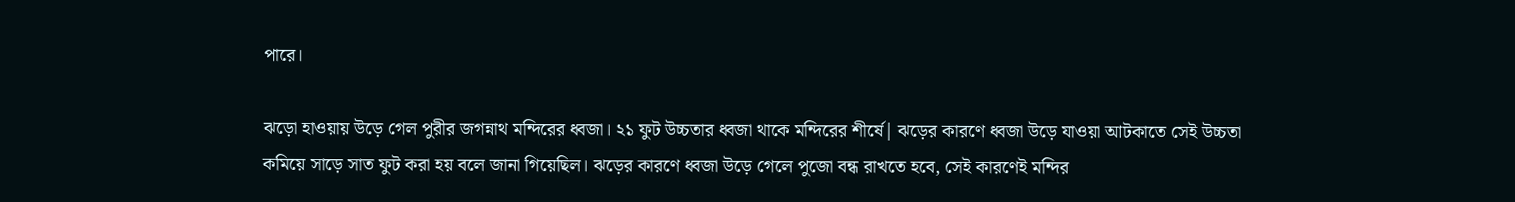পারে।

ঝড়ো হাওয়ায় উড়ে গেল পুরীর জগন্নাথ মন্দিরের ধ্বজা। ২১ ফুট উচ্চতার ধ্বজা থাকে মন্দিরের শীর্ষে| ঝড়ের কারণে ধ্বজা উড়ে যাওয়া আটকাতে সেই উচ্চতা কমিয়ে সাড়ে সাত ফুট করা হয় বলে জানা গিয়েছিল। ঝড়ের কারণে ধ্বজা উড়ে গেলে পুজো বন্ধ রাখতে হবে, সেই কারণেই মন্দির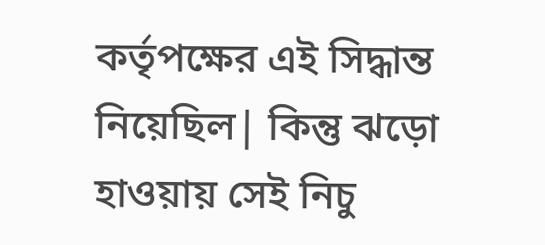কর্তৃপক্ষের এই সিদ্ধান্ত নিয়েছিল| কিন্তু ঝড়ো হাওয়ায় সেই নিচু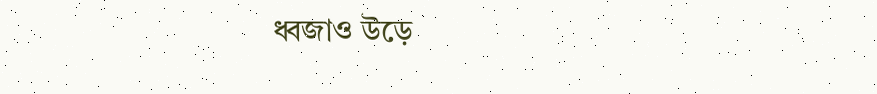ধ্বজাও উড়ে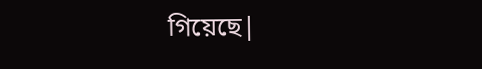গিয়েছে|